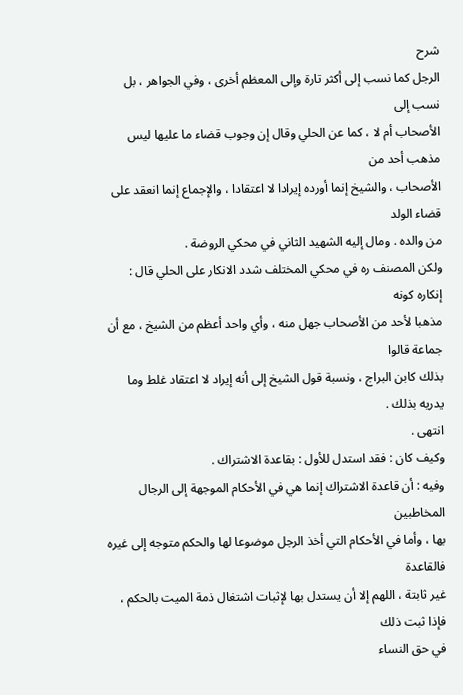شرح
الرجل كما نسب إلى أكثر تارة وإلى المعظم أخرى ، وفي الجواهر ، بل نسب إلى
الأصحاب أم لا ، كما عن الحلي وقال إن وجوب قضاء ما عليها ليس مذهب أحد من
الأصحاب ، والشيخ إنما أورده إيرادا لا اعتقادا ، والإجماع إنما انعقد على قضاء الولد
من والده . ومال إليه الشهيد الثاني في محكي الروضة .
ولكن المصنف ره في محكي المختلف شدد الانكار على الحلي قال : إنكاره كونه
مذهبا لأحد من الأصحاب جهل منه ، وأي واحد أعظم من الشيخ ، مع أن جماعة قالوا
بذلك كابن البراج ، ونسبة قول الشيخ إلى أنه إيراد لا اعتقاد غلط وما يدريه بذلك .
انتهى .
وكيف كان : فقد استدل للأول : بقاعدة الاشتراك .
وفيه : أن قاعدة الاشتراك إنما هي في الأحكام الموجهة إلى الرجال المخاطبين
بها ، وأما في الأحكام التي أخذ الرجل موضوعا لها والحكم متوجه إلى غيره فالقاعدة
غير ثابتة ، اللهم إلا أن يستدل بها لإثبات اشتغال ذمة الميت بالحكم ، فإذا ثبت ذلك
في حق النساء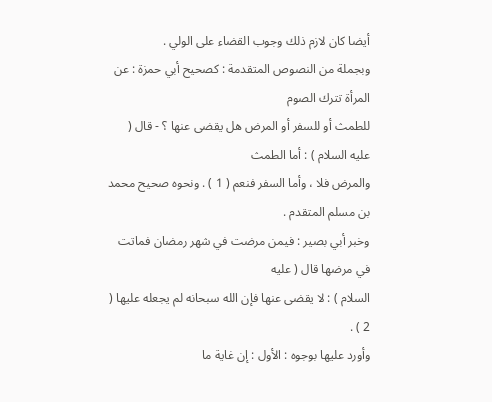أيضا كان لازم ذلك وجوب القضاء على الولي .
وبجملة من النصوص المتقدمة : كصحيح أبي حمزة : عن المرأة تترك الصوم
للطمث أو للسفر أو المرض هل يقضى عنها ؟ - قال ( عليه السلام ) : أما الطمث
والمرض فلا ، وأما السفر فنعم ( 1 ) . ونحوه صحيح محمد بن مسلم المتقدم .
وخبر أبي بصير : فيمن مرضت في شهر رمضان فماتت في مرضها قال ( عليه
السلام ) : لا يقضى عنها فإن الله سبحانه لم يجعله عليها ( 2 ) .
وأورد عليها بوجوه : الأول : إن غاية ما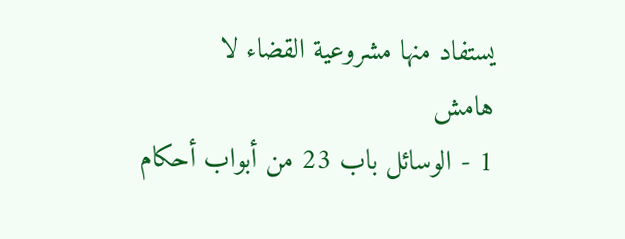يستفاد منها مشروعية القضاء لا
هامش
1 - الوسائل باب 23 من أبواب أحكام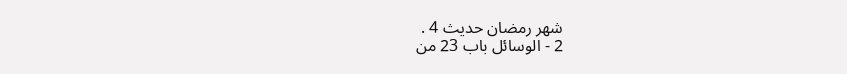شهر رمضان حديث 4 .
2 - الوسائل باب 23 من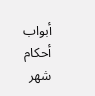أبواب أحكام شهر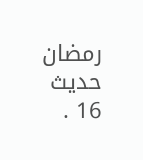رمضان حديث 16 .